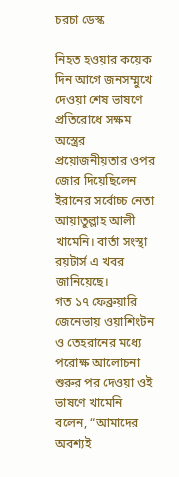চরচা ডেস্ক

নিহত হওয়ার কয়েক দিন আগে জনসম্মুখে দেওয়া শেষ ভাষণে প্রতিরোধে সক্ষম অস্ত্রের প্রয়োজনীয়তার ওপর জোর দিয়েছিলেন ইরানের সর্বোচ্চ নেতা আয়াতুল্লাহ আলী খামেনি। বার্তা সংস্থা রয়টার্স এ খবর জানিয়েছে।
গত ১৭ ফেব্রুয়ারি জেনেভায় ওয়াশিংটন ও তেহরানের মধ্যে পরোক্ষ আলোচনা শুরুর পর দেওয়া ওই ভাষণে খামেনি বলেন, “আমাদের অবশ্যই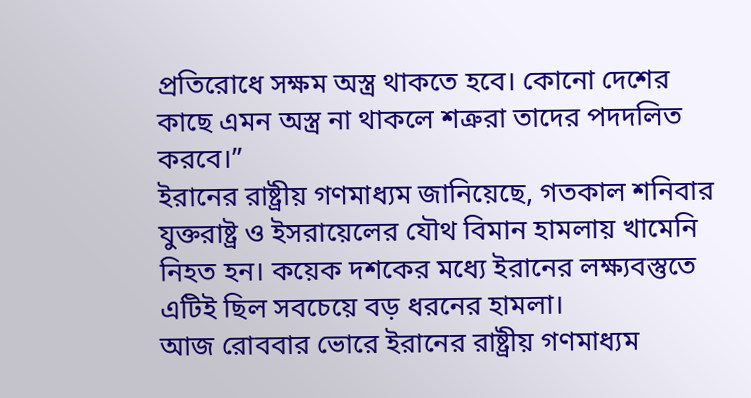প্রতিরোধে সক্ষম অস্ত্র থাকতে হবে। কোনো দেশের কাছে এমন অস্ত্র না থাকলে শত্রুরা তাদের পদদলিত করবে।”
ইরানের রাষ্ট্রীয় গণমাধ্যম জানিয়েছে, গতকাল শনিবার যুক্তরাষ্ট্র ও ইসরায়েলের যৌথ বিমান হামলায় খামেনি নিহত হন। কয়েক দশকের মধ্যে ইরানের লক্ষ্যবস্তুতে এটিই ছিল সবচেয়ে বড় ধরনের হামলা।
আজ রোববার ভোরে ইরানের রাষ্ট্রীয় গণমাধ্যম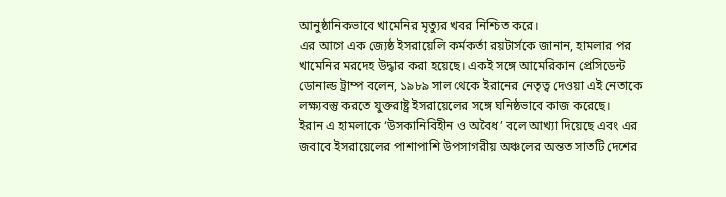আনুষ্ঠানিকভাবে খামেনির মৃত্যুর খবর নিশ্চিত করে।
এর আগে এক জ্যেষ্ঠ ইসরায়েলি কর্মকর্তা রয়টার্সকে জানান, হামলার পর খামেনির মরদেহ উদ্ধার করা হয়েছে। একই সঙ্গে আমেরিকান প্রেসিডেন্ট ডোনাল্ড ট্রাম্প বলেন, ১৯৮৯ সাল থেকে ইরানের নেতৃত্ব দেওয়া এই নেতাকে লক্ষ্যবস্তু করতে যুক্তরাষ্ট্র ইসরায়েলের সঙ্গে ঘনিষ্ঠভাবে কাজ করেছে।
ইরান এ হামলাকে ‘উসকানিবিহীন ও অবৈধ’ বলে আখ্যা দিয়েছে এবং এর জবাবে ইসরায়েলের পাশাপাশি উপসাগরীয় অঞ্চলের অন্তত সাতটি দেশের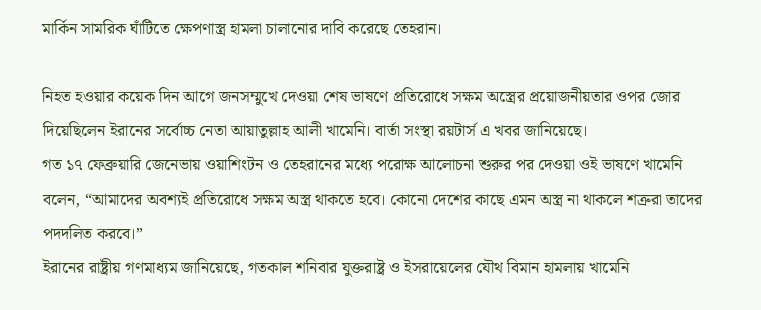মার্কিন সামরিক ঘাঁটিতে ক্ষেপণাস্ত্র হামলা চালানোর দাবি করেছে তেহরান।

নিহত হওয়ার কয়েক দিন আগে জনসম্মুখে দেওয়া শেষ ভাষণে প্রতিরোধে সক্ষম অস্ত্রের প্রয়োজনীয়তার ওপর জোর দিয়েছিলেন ইরানের সর্বোচ্চ নেতা আয়াতুল্লাহ আলী খামেনি। বার্তা সংস্থা রয়টার্স এ খবর জানিয়েছে।
গত ১৭ ফেব্রুয়ারি জেনেভায় ওয়াশিংটন ও তেহরানের মধ্যে পরোক্ষ আলোচনা শুরুর পর দেওয়া ওই ভাষণে খামেনি বলেন, “আমাদের অবশ্যই প্রতিরোধে সক্ষম অস্ত্র থাকতে হবে। কোনো দেশের কাছে এমন অস্ত্র না থাকলে শত্রুরা তাদের পদদলিত করবে।”
ইরানের রাষ্ট্রীয় গণমাধ্যম জানিয়েছে, গতকাল শনিবার যুক্তরাষ্ট্র ও ইসরায়েলের যৌথ বিমান হামলায় খামেনি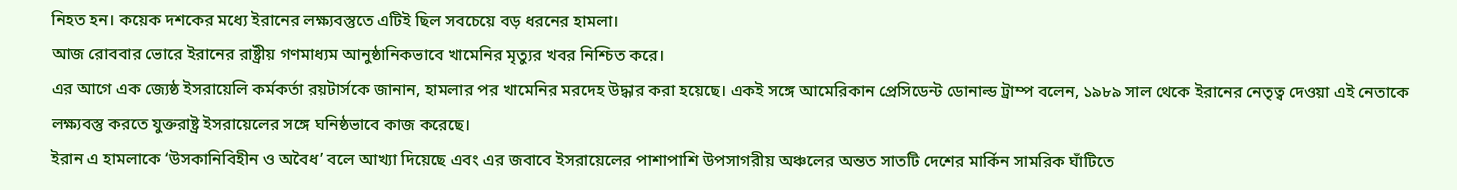নিহত হন। কয়েক দশকের মধ্যে ইরানের লক্ষ্যবস্তুতে এটিই ছিল সবচেয়ে বড় ধরনের হামলা।
আজ রোববার ভোরে ইরানের রাষ্ট্রীয় গণমাধ্যম আনুষ্ঠানিকভাবে খামেনির মৃত্যুর খবর নিশ্চিত করে।
এর আগে এক জ্যেষ্ঠ ইসরায়েলি কর্মকর্তা রয়টার্সকে জানান, হামলার পর খামেনির মরদেহ উদ্ধার করা হয়েছে। একই সঙ্গে আমেরিকান প্রেসিডেন্ট ডোনাল্ড ট্রাম্প বলেন, ১৯৮৯ সাল থেকে ইরানের নেতৃত্ব দেওয়া এই নেতাকে লক্ষ্যবস্তু করতে যুক্তরাষ্ট্র ইসরায়েলের সঙ্গে ঘনিষ্ঠভাবে কাজ করেছে।
ইরান এ হামলাকে ‘উসকানিবিহীন ও অবৈধ’ বলে আখ্যা দিয়েছে এবং এর জবাবে ইসরায়েলের পাশাপাশি উপসাগরীয় অঞ্চলের অন্তত সাতটি দেশের মার্কিন সামরিক ঘাঁটিতে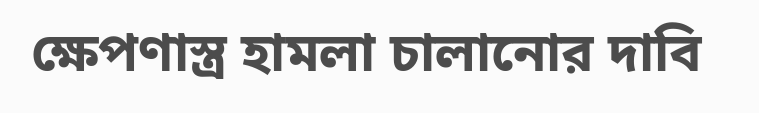ক্ষেপণাস্ত্র হামলা চালানোর দাবি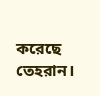করেছে তেহরান।